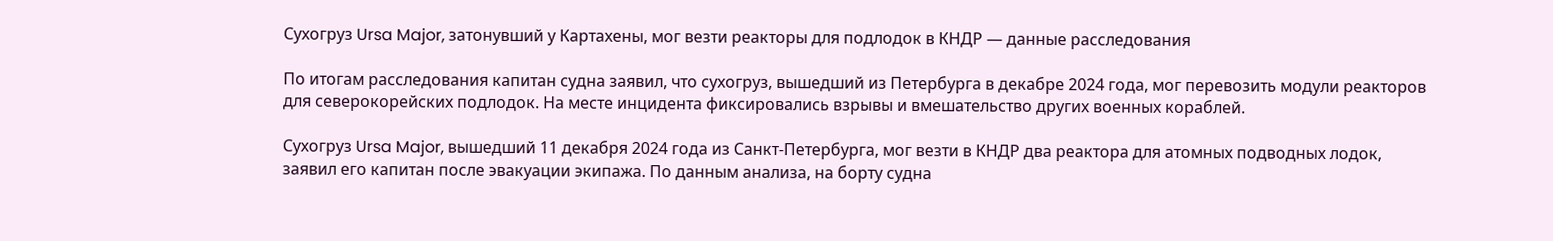Сухогруз Ursa Major, затонувший у Картахены, мог везти реакторы для подлодок в КНДР — данные расследования

По итогам расследования капитан судна заявил, что сухогруз, вышедший из Петербурга в декабре 2024 года, мог перевозить модули реакторов для северокорейских подлодок. На месте инцидента фиксировались взрывы и вмешательство других военных кораблей.

Сухогруз Ursa Major, вышедший 11 декабря 2024 года из Санкт‑Петербурга, мог везти в КНДР два реактора для атомных подводных лодок, заявил его капитан после эвакуации экипажа. По данным анализа, на борту судна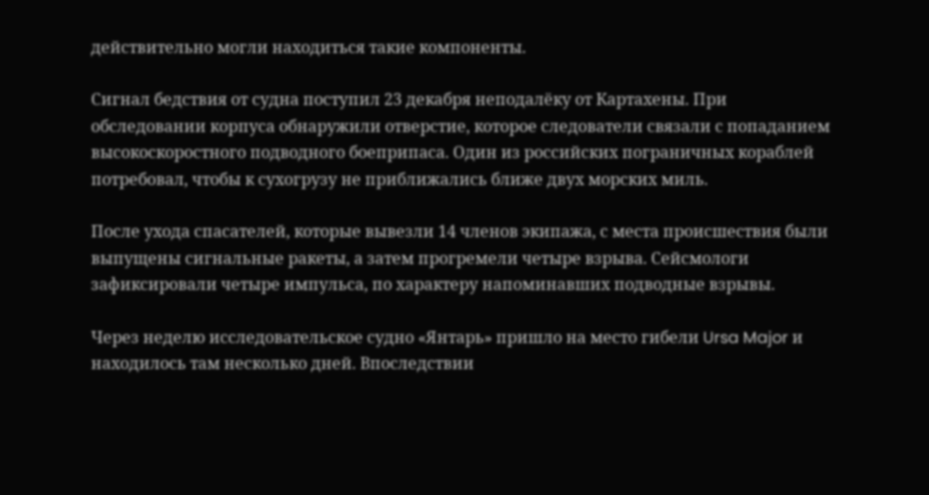действительно могли находиться такие компоненты.

Сигнал бедствия от судна поступил 23 декабря неподалёку от Картахены. При обследовании корпуса обнаружили отверстие, которое следователи связали с попаданием высокоскоростного подводного боеприпаса. Один из российских пограничных кораблей потребовал, чтобы к сухогрузу не приближались ближе двух морских миль.

После ухода спасателей, которые вывезли 14 членов экипажа, с места происшествия были выпущены сигнальные ракеты, а затем прогремели четыре взрыва. Сейсмологи зафиксировали четыре импульса, по характеру напоминавших подводные взрывы.

Через неделю исследовательское судно «Янтарь» пришло на место гибели Ursa Major и находилось там несколько дней. Впоследствии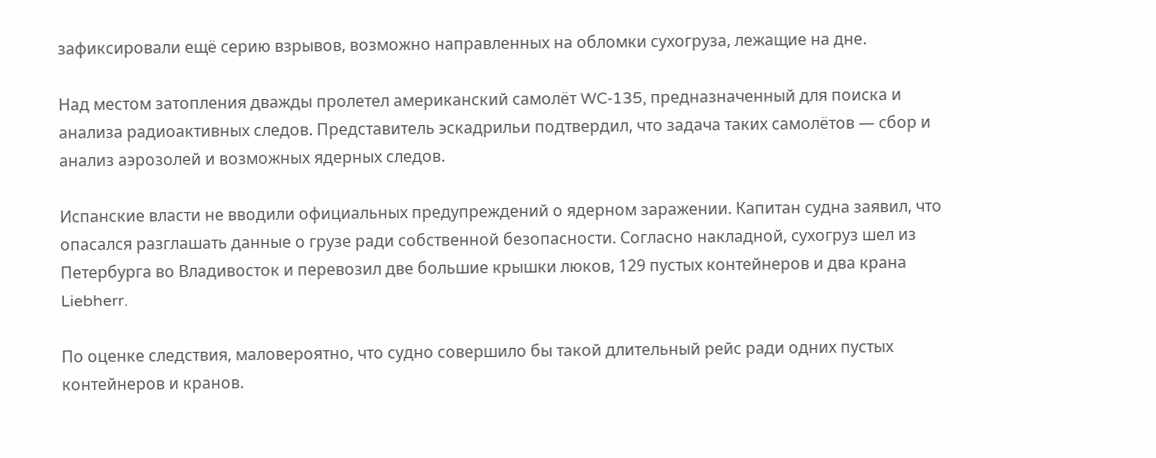зафиксировали ещё серию взрывов, возможно направленных на обломки сухогруза, лежащие на дне.

Над местом затопления дважды пролетел американский самолёт WC‑135, предназначенный для поиска и анализа радиоактивных следов. Представитель эскадрильи подтвердил, что задача таких самолётов — сбор и анализ аэрозолей и возможных ядерных следов.

Испанские власти не вводили официальных предупреждений о ядерном заражении. Капитан судна заявил, что опасался разглашать данные о грузе ради собственной безопасности. Согласно накладной, сухогруз шел из Петербурга во Владивосток и перевозил две большие крышки люков, 129 пустых контейнеров и два крана Liebherr.

По оценке следствия, маловероятно, что судно совершило бы такой длительный рейс ради одних пустых контейнеров и кранов.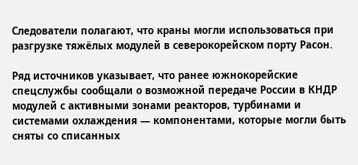Следователи полагают, что краны могли использоваться при разгрузке тяжёлых модулей в северокорейском порту Расон.

Ряд источников указывает, что ранее южнокорейские спецслужбы сообщали о возможной передаче России в КНДР модулей с активными зонами реакторов, турбинами и системами охлаждения — компонентами, которые могли быть сняты со списанных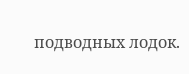подводных лодок.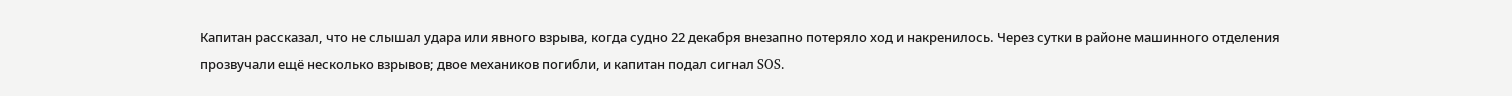Капитан рассказал, что не слышал удара или явного взрыва, когда судно 22 декабря внезапно потеряло ход и накренилось. Через сутки в районе машинного отделения прозвучали ещё несколько взрывов; двое механиков погибли, и капитан подал сигнал SOS.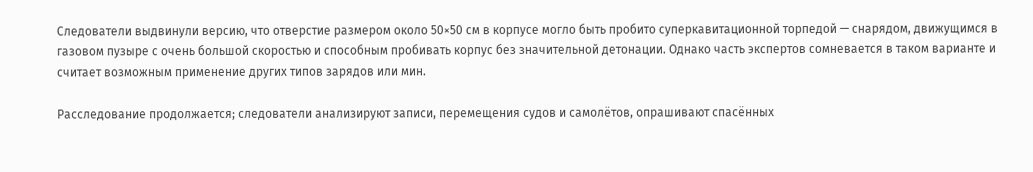Следователи выдвинули версию, что отверстие размером около 50×50 см в корпусе могло быть пробито суперкавитационной торпедой — снарядом, движущимся в газовом пузыре с очень большой скоростью и способным пробивать корпус без значительной детонации. Однако часть экспертов сомневается в таком варианте и считает возможным применение других типов зарядов или мин.

Расследование продолжается; следователи анализируют записи, перемещения судов и самолётов, опрашивают спасённых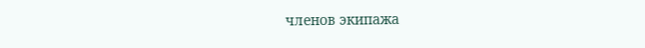членов экипажа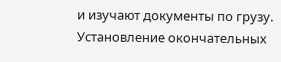и изучают документы по грузу. Установление окончательных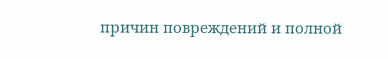причин повреждений и полной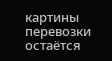картины перевозки остаётся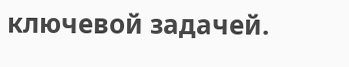ключевой задачей.